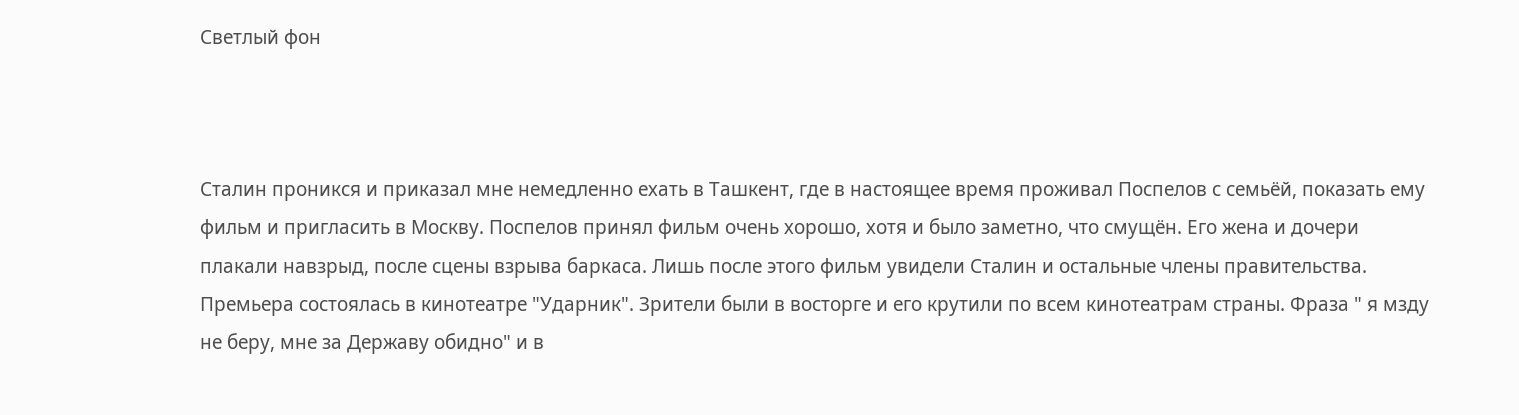Светлый фон



Сталин проникся и приказал мне немедленно ехать в Ташкент, где в настоящее время проживал Поспелов с семьёй, показать ему фильм и пригласить в Москву. Поспелов принял фильм очень хорошо, хотя и было заметно, что смущён. Его жена и дочери плакали навзрыд, после сцены взрыва баркаса. Лишь после этого фильм увидели Сталин и остальные члены правительства. Премьера состоялась в кинотеатре "Ударник". Зрители были в восторге и его крутили по всем кинотеатрам страны. Фраза " я мзду не беру, мне за Державу обидно" и в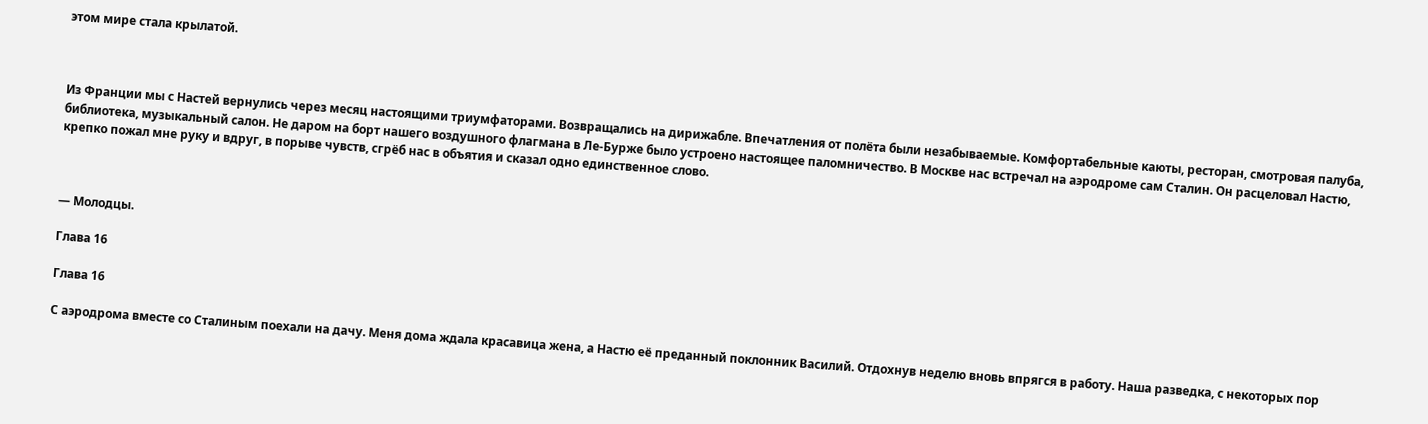этом мире стала крылатой.



Из Франции мы с Настей вернулись через месяц настоящими триумфаторами. Возвращались на дирижабле. Впечатления от полёта были незабываемые. Комфортабельные каюты, ресторан, смотровая палуба, библиотека, музыкальный салон. Не даром на борт нашего воздушного флагмана в Ле-Бурже было устроено настоящее паломничество. В Москве нас встречал на аэродроме сам Сталин. Он расцеловал Настю, крепко пожал мне руку и вдруг, в порыве чувств, сгрёб нас в объятия и сказал одно единственное слово.



— Молодцы.

Глава 16

Глава 16

С аэродрома вместе со Сталиным поехали на дачу. Меня дома ждала красавица жена, а Настю её преданный поклонник Василий. Отдохнув неделю вновь впрягся в работу. Наша разведка, с некоторых пор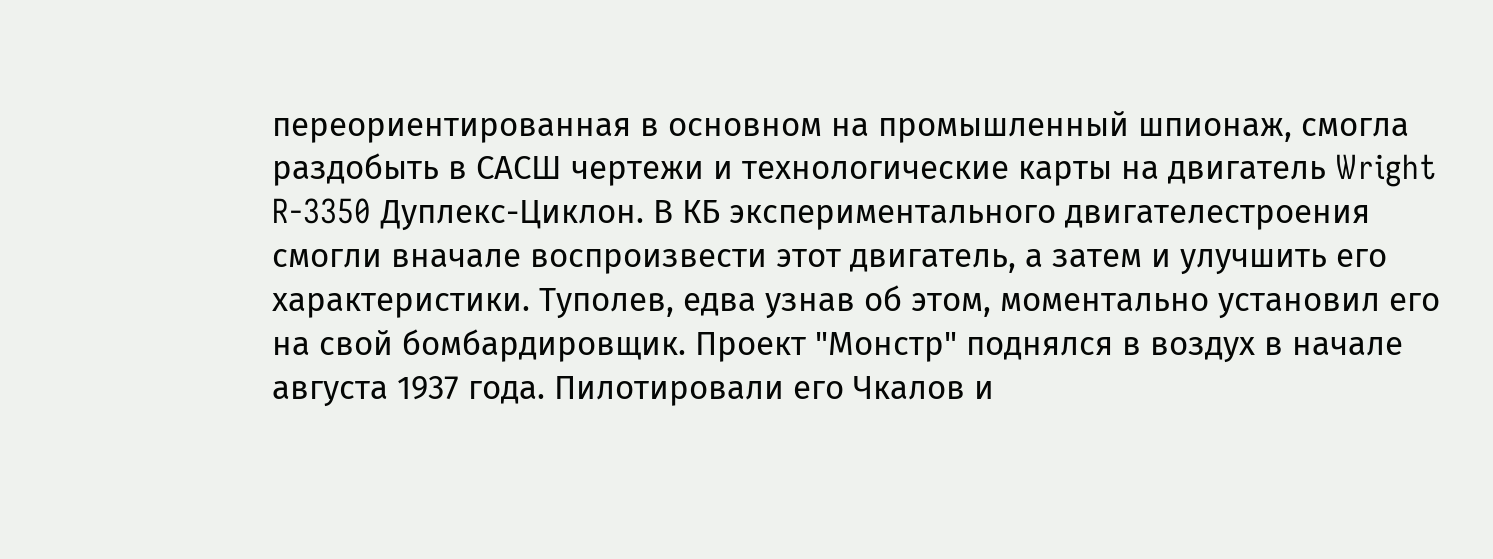переориентированная в основном на промышленный шпионаж, смогла раздобыть в САСШ чертежи и технологические карты на двигатель Wright R-3350 Дуплекс-Циклон. В КБ экспериментального двигателестроения смогли вначале воспроизвести этот двигатель, а затем и улучшить его характеристики. Туполев, едва узнав об этом, моментально установил его на свой бомбардировщик. Проект "Монстр" поднялся в воздух в начале августа 1937 года. Пилотировали его Чкалов и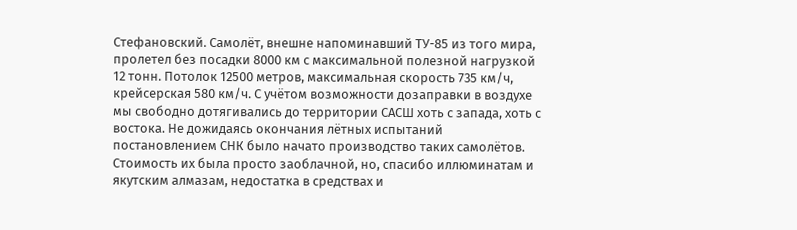Стефановский. Самолёт, внешне напоминавший ТУ-85 из того мира, пролетел без посадки 8000 км с максимальной полезной нагрузкой 12 тонн. Потолок 12500 метров, максимальная скорость 735 км/ч, крейсерская 580 км/ч. С учётом возможности дозаправки в воздухе мы свободно дотягивались до территории САСШ хоть с запада, хоть с востока. Не дожидаясь окончания лётных испытаний постановлением СНК было начато производство таких самолётов. Стоимость их была просто заоблачной, но, спасибо иллюминатам и якутским алмазам, недостатка в средствах и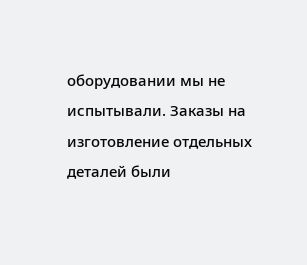оборудовании мы не испытывали. Заказы на изготовление отдельных деталей были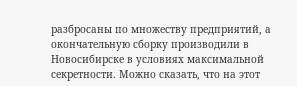разбросаны по множеству предприятий, а окончательную сборку производили в Новосибирске в условиях максимальной секретности. Можно сказать, что на этот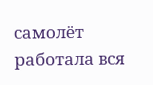самолёт работала вся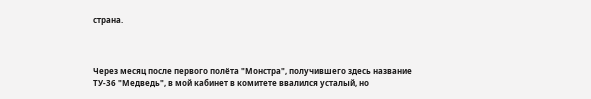страна.



Через месяц после первого полёта "Монстра", получившего здесь название ТУ-36 "Медведь", в мой кабинет в комитете ввалился усталый, но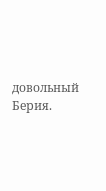довольный Берия.